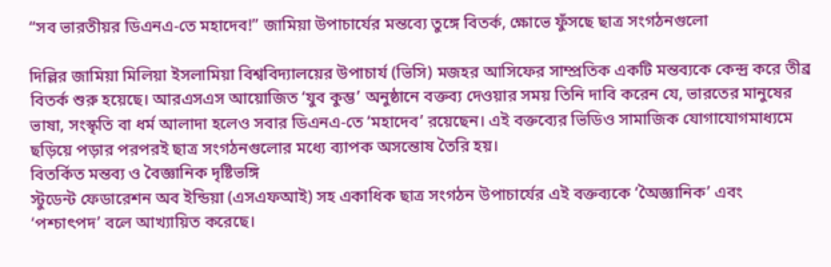“সব ভারতীয়র ডিএনএ-তে মহাদেব!” জামিয়া উপাচার্যের মন্তব্যে তুঙ্গে বিতর্ক, ক্ষোভে ফুঁসছে ছাত্র সংগঠনগুলো

দিল্লির জামিয়া মিলিয়া ইসলামিয়া বিশ্ববিদ্যালয়ের উপাচার্য (ভিসি) মজহর আসিফের সাম্প্রতিক একটি মন্তব্যকে কেন্দ্র করে তীব্র বিতর্ক শুরু হয়েছে। আরএসএস আয়োজিত ‘যুব কুম্ভ’ অনুষ্ঠানে বক্তব্য দেওয়ার সময় তিনি দাবি করেন যে, ভারতের মানুষের ভাষা, সংস্কৃতি বা ধর্ম আলাদা হলেও সবার ডিএনএ-তে ‘মহাদেব’ রয়েছেন। এই বক্তব্যের ভিডিও সামাজিক যোগাযোগমাধ্যমে ছড়িয়ে পড়ার পরপরই ছাত্র সংগঠনগুলোর মধ্যে ব্যাপক অসন্তোষ তৈরি হয়।
বিতর্কিত মন্তব্য ও বৈজ্ঞানিক দৃষ্টিভঙ্গি
স্টুডেন্ট ফেডারেশন অব ইন্ডিয়া (এসএফআই) সহ একাধিক ছাত্র সংগঠন উপাচার্যের এই বক্তব্যকে ‘অৈজ্ঞানিক’ এবং ‘পশ্চাৎপদ’ বলে আখ্যায়িত করেছে।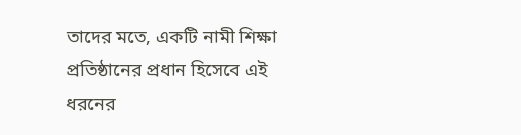তাদের মতে, একটি নামী শিক্ষা প্রতিষ্ঠানের প্রধান হিসেবে এই ধরনের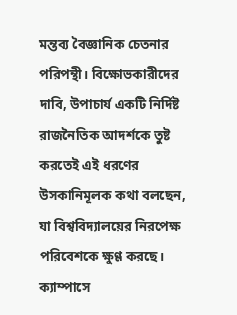মন্তব্য বৈজ্ঞানিক চেতনার পরিপন্থী। বিক্ষোভকারীদের দাবি, উপাচার্য একটি নির্দিষ্ট রাজনৈতিক আদর্শকে তুষ্ট করতেই এই ধরণের উসকানিমূলক কথা বলছেন, যা বিশ্ববিদ্যালয়ের নিরপেক্ষ পরিবেশকে ক্ষুণ্ণ করছে।
ক্যাম্পাসে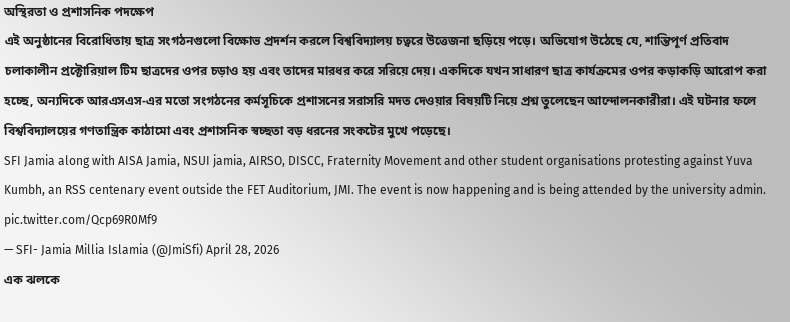অস্থিরতা ও প্রশাসনিক পদক্ষেপ
এই অনুষ্ঠানের বিরোধিতায় ছাত্র সংগঠনগুলো বিক্ষোভ প্রদর্শন করলে বিশ্ববিদ্যালয় চত্বরে উত্তেজনা ছড়িয়ে পড়ে। অভিযোগ উঠেছে যে, শান্তিপূর্ণ প্রতিবাদ চলাকালীন প্রক্টোরিয়াল টিম ছাত্রদের ওপর চড়াও হয় এবং তাদের মারধর করে সরিয়ে দেয়। একদিকে যখন সাধারণ ছাত্র কার্যক্রমের ওপর কড়াকড়ি আরোপ করা হচ্ছে, অন্যদিকে আরএসএস-এর মতো সংগঠনের কর্মসূচিকে প্রশাসনের সরাসরি মদত দেওয়ার বিষয়টি নিয়ে প্রশ্ন তুলেছেন আন্দোলনকারীরা। এই ঘটনার ফলে বিশ্ববিদ্যালয়ের গণতান্ত্রিক কাঠামো এবং প্রশাসনিক স্বচ্ছতা বড় ধরনের সংকটের মুখে পড়েছে।
SFI Jamia along with AISA Jamia, NSUI jamia, AIRSO, DISCC, Fraternity Movement and other student organisations protesting against Yuva Kumbh, an RSS centenary event outside the FET Auditorium, JMI. The event is now happening and is being attended by the university admin. pic.twitter.com/Qcp69R0Mf9
— SFI- Jamia Millia Islamia (@JmiSfi) April 28, 2026
এক ঝলকে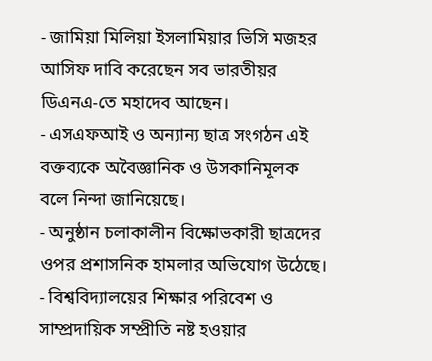- জামিয়া মিলিয়া ইসলামিয়ার ভিসি মজহর আসিফ দাবি করেছেন সব ভারতীয়র ডিএনএ-তে মহাদেব আছেন।
- এসএফআই ও অন্যান্য ছাত্র সংগঠন এই বক্তব্যকে অবৈজ্ঞানিক ও উসকানিমূলক বলে নিন্দা জানিয়েছে।
- অনুষ্ঠান চলাকালীন বিক্ষোভকারী ছাত্রদের ওপর প্রশাসনিক হামলার অভিযোগ উঠেছে।
- বিশ্ববিদ্যালয়ের শিক্ষার পরিবেশ ও সাম্প্রদায়িক সম্প্রীতি নষ্ট হওয়ার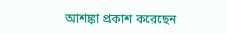আশঙ্কা প্রকাশ করেছেন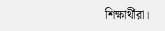শিক্ষার্থীরা।